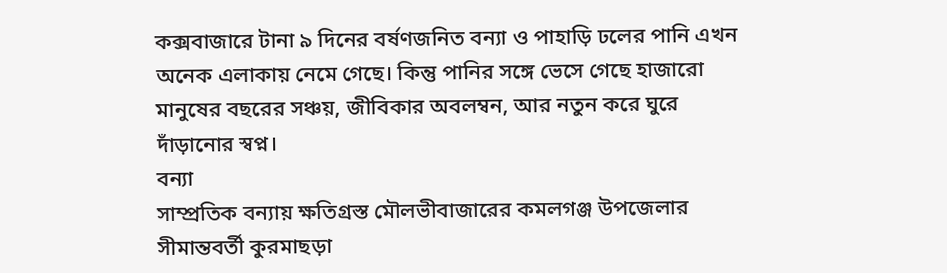কক্সবাজারে টানা ৯ দিনের বর্ষণজনিত বন্যা ও পাহাড়ি ঢলের পানি এখন অনেক এলাকায় নেমে গেছে। কিন্তু পানির সঙ্গে ভেসে গেছে হাজারো মানুষের বছরের সঞ্চয়, জীবিকার অবলম্বন, আর নতুন করে ঘুরে দাঁড়ানোর স্বপ্ন।
বন্যা
সাম্প্রতিক বন্যায় ক্ষতিগ্রস্ত মৌলভীবাজারের কমলগঞ্জ উপজেলার সীমান্তবর্তী কুরমাছড়া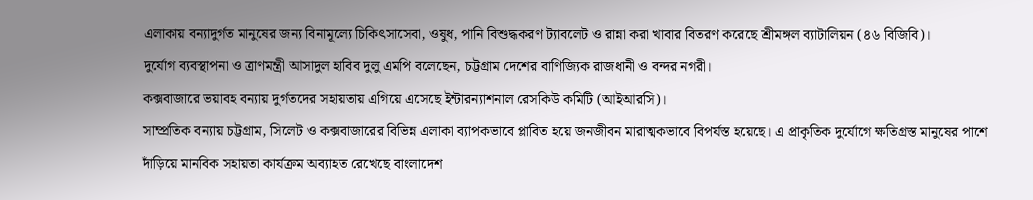এলাকায় বন্যাদুর্গত মানুষের জন্য বিনামূল্যে চিকিৎসাসেবা, ওষুধ, পানি বিশুদ্ধকরণ ট্যাবলেট ও রান্না করা খাবার বিতরণ করেছে শ্রীমঙ্গল ব্যাটালিয়ন (৪৬ বিজিবি)।
দুর্যোগ ব্যবস্থাপনা ও ত্রাণমন্ত্রী আসাদুল হাবিব দুলু এমপি বলেছেন, চট্টগ্রাম দেশের বাণিজ্যিক রাজধানী ও বন্দর নগরী।
কক্সবাজারে ভয়াবহ বন্যায় দুর্গতদের সহায়তায় এগিয়ে এসেছে ইন্টারন্যাশনাল রেসকিউ কমিটি (আইআরসি)।
সাম্প্রতিক বন্যায় চট্টগ্রাম, সিলেট ও কক্সবাজারের বিভিন্ন এলাকা ব্যাপকভাবে প্লাবিত হয়ে জনজীবন মারাত্মকভাবে বিপর্যস্ত হয়েছে। এ প্রাকৃতিক দুর্যোগে ক্ষতিগ্রস্ত মানুষের পাশে দাঁড়িয়ে মানবিক সহায়তা কার্যক্রম অব্যাহত রেখেছে বাংলাদেশ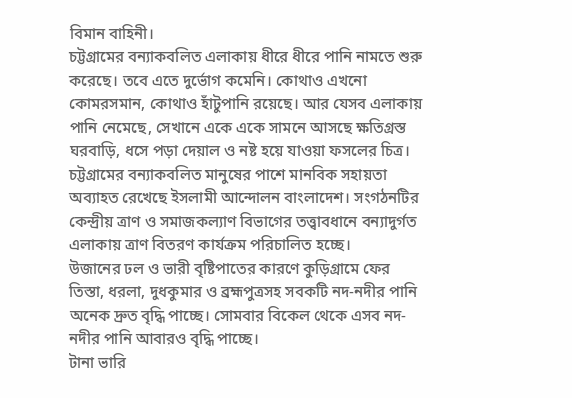বিমান বাহিনী।
চট্টগ্রামের বন্যাকবলিত এলাকায় ধীরে ধীরে পানি নামতে শুরু করেছে। তবে এতে দুর্ভোগ কমেনি। কোথাও এখনো কোমরসমান, কোথাও হাঁটুপানি রয়েছে। আর যেসব এলাকায় পানি নেমেছে, সেখানে একে একে সামনে আসছে ক্ষতিগ্রস্ত ঘরবাড়ি, ধসে পড়া দেয়াল ও নষ্ট হয়ে যাওয়া ফসলের চিত্র।
চট্টগ্রামের বন্যাকবলিত মানুষের পাশে মানবিক সহায়তা অব্যাহত রেখেছে ইসলামী আন্দোলন বাংলাদেশ। সংগঠনটির কেন্দ্রীয় ত্রাণ ও সমাজকল্যাণ বিভাগের তত্ত্বাবধানে বন্যাদুর্গত এলাকায় ত্রাণ বিতরণ কার্যক্রম পরিচালিত হচ্ছে।
উজানের ঢল ও ভারী বৃষ্টিপাতের কারণে কুড়িগ্রামে ফের তিস্তা, ধরলা, দুধকুমার ও ব্রহ্মপুত্রসহ সবকটি নদ-নদীর পানি অনেক দ্রুত বৃদ্ধি পাচ্ছে। সোমবার বিকেল থেকে এসব নদ-নদীর পানি আবারও বৃদ্ধি পাচ্ছে।
টানা ভারি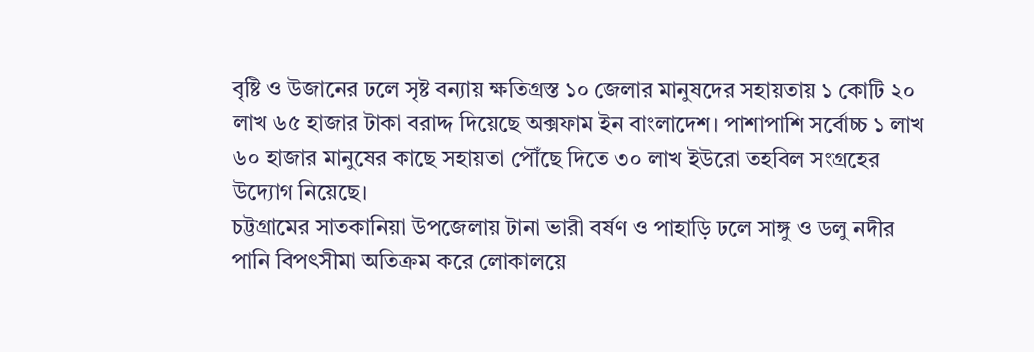বৃষ্টি ও উজানের ঢলে সৃষ্ট বন্যায় ক্ষতিগ্রস্ত ১০ জেলার মানুষদের সহায়তায় ১ কোটি ২০ লাখ ৬৫ হাজার টাকা বরাদ্দ দিয়েছে অক্সফাম ইন বাংলাদেশ। পাশাপাশি সর্বোচ্চ ১ লাখ ৬০ হাজার মানুষের কাছে সহায়তা পৌঁছে দিতে ৩০ লাখ ইউরো তহবিল সংগ্রহের উদ্যোগ নিয়েছে।
চট্টগ্রামের সাতকানিয়া উপজেলায় টানা ভারী বর্ষণ ও পাহাড়ি ঢলে সাঙ্গু ও ডলু নদীর পানি বিপৎসীমা অতিক্রম করে লোকালয়ে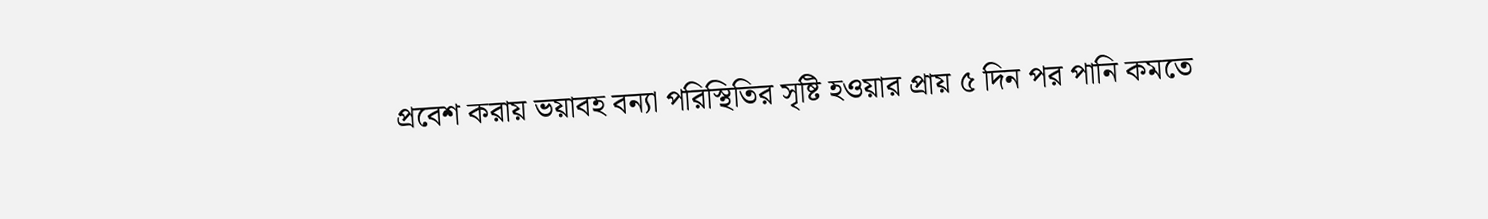প্রবেশ করায় ভয়াবহ বন্যা পরিস্থিতির সৃষ্টি হওয়ার প্রায় ৫ দিন পর পানি কমতে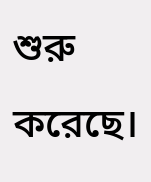শুরু করেছে।